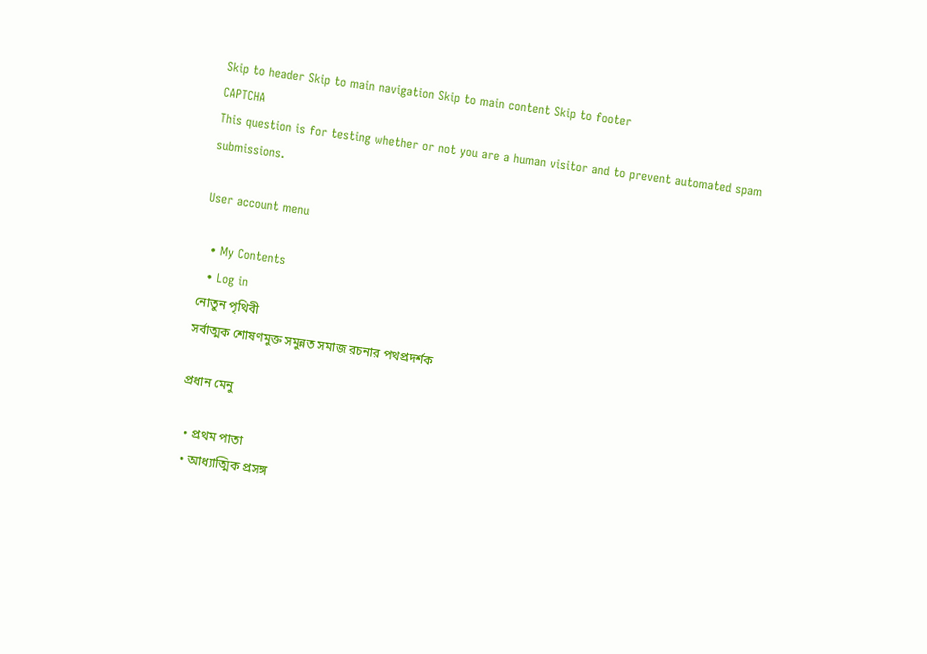Skip to header Skip to main navigation Skip to main content Skip to footer
CAPTCHA
This question is for testing whether or not you are a human visitor and to prevent automated spam submissions.

User account menu

  • My Contents
  • Log in
নোতুন পৃথিবী
সর্বাত্মক শোষণমুক্ত সমুন্নত সমাজ রচনার পথপ্রদর্শক

প্রধান মেনু

  • প্রথম পাতা
  • আধ্যাত্মিক প্রসঙ্গ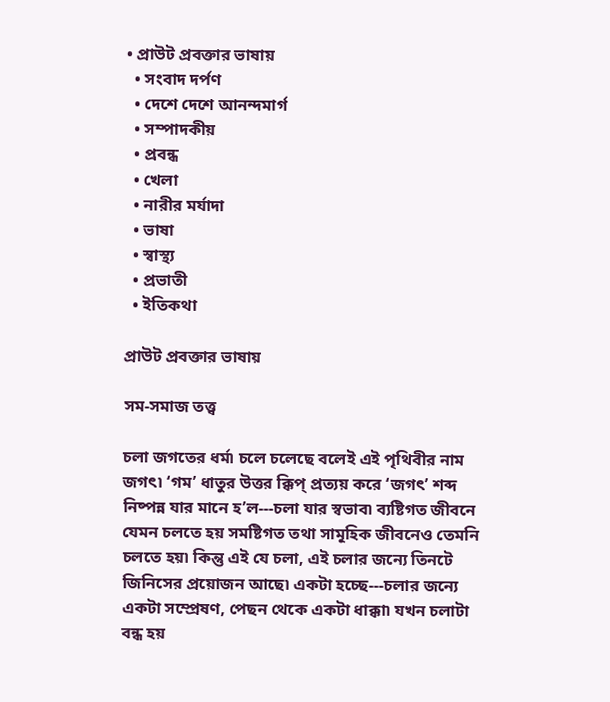• প্রাউট প্রবক্তার ভাষায়
  • সংবাদ দর্পণ
  • দেশে দেশে আনন্দমার্গ
  • সম্পাদকীয়
  • প্রবন্ধ
  • খেলা
  • নারীর মর্যাদা
  • ভাষা
  • স্বাস্থ্য
  • প্রভাতী
  • ইতিকথা

প্রাউট প্রবক্তার ভাষায়

সম-সমাজ তত্ত্ব

চলা জগতের ধর্ম৷ চলে চলেছে বলেই এই পৃথিবীর নাম জগৎ৷ ‘গম’ ধাতুর উত্তর ক্কিপ্‌ প্রত্যয় করে ‘জগৎ’ শব্দ নিষ্পন্ন যার মানে হ’ল---চলা যার স্বভাব৷ ব্যষ্টিগত জীবনে যেমন চলতে হয় সমষ্টিগত তথা সামূহিক জীবনেও তেমনি চলতে হয়৷ কিন্তু এই যে চলা, এই চলার জন্যে তিনটে জিনিসের প্রয়োজন আছে৷ একটা হচ্ছে---চলার জন্যে একটা সম্প্রেষণ, পেছন থেকে একটা ধাক্কা৷ যখন চলাটা বন্ধ হয়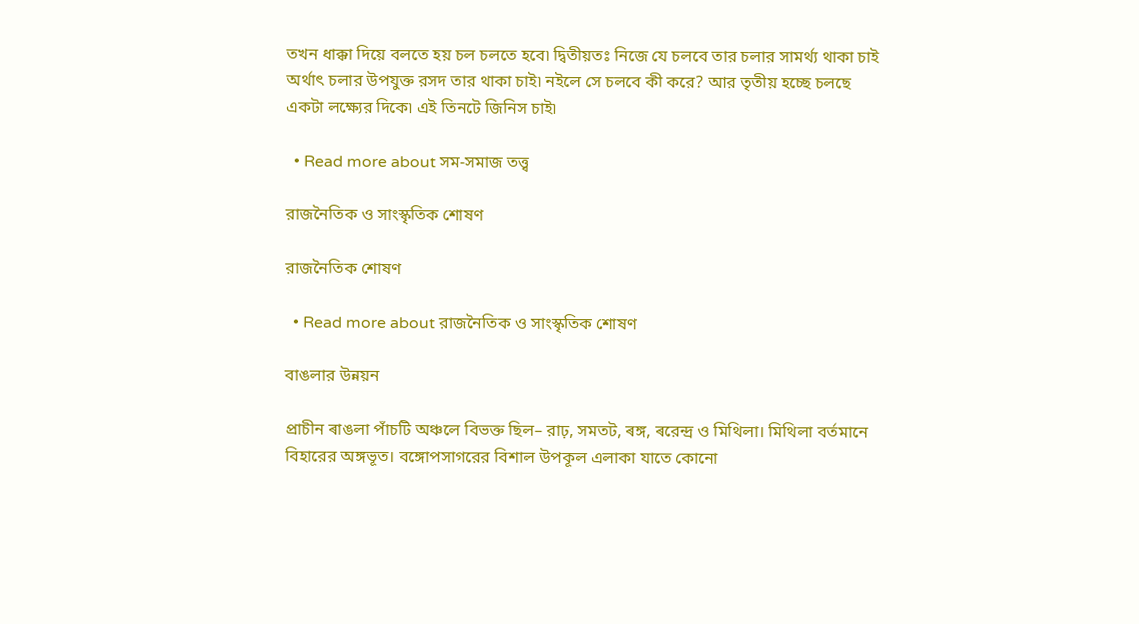তখন ধাক্কা দিয়ে বলতে হয় চল চলতে হবে৷ দ্বিতীয়তঃ নিজে যে চলবে তার চলার সামর্থ্য থাকা চাই অর্থাৎ চলার উপযুক্ত রসদ তার থাকা চাই৷ নইলে সে চলবে কী করে? আর তৃতীয় হচ্ছে চলছে একটা লক্ষ্যের দিকে৷ এই তিনটে জিনিস চাই৷

  • Read more about সম-সমাজ তত্ত্ব

রাজনৈতিক ও সাংস্কৃতিক শোষণ

রাজনৈতিক শোষণ

  • Read more about রাজনৈতিক ও সাংস্কৃতিক শোষণ

বাঙলার উন্নয়ন

প্রাচীন ৰাঙলা পাঁচটি অঞ্চলে বিভক্ত ছিল– রাঢ়, সমতট, ৰঙ্গ, ৰরেন্দ্র ও মিথিলা। মিথিলা বর্তমানে বিহারের অঙ্গভূত। বঙ্গোপসাগরের বিশাল উপকূল এলাকা যাতে কোনো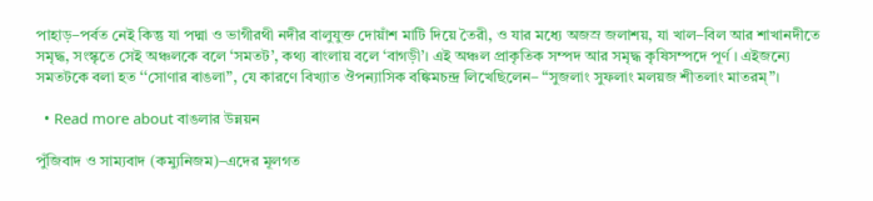পাহাড়–পর্বত নেই কিন্তু যা পদ্মা ও ভাগীরথী নদীর বালুযুক্ত দোয়াঁশ মাটি দিয়ে তৈরী, ও যার মধ্যে অজস্র জলাশয়, যা খাল–বিল আর শাখানদীতে সমৃদ্ধ, সংস্কৃতে সেই অঞ্চলকে বলে ‘সমতট’, কথ্য ৰাংলায় বলে ‘বাগড়ী’। এই অঞ্চল প্রাকৃতিক সম্পদ আর সমৃদ্ধ কৃষিসম্পদে পূর্ণ । এইজন্যে সমতটকে বলা হত ‘‘সোণার ৰাঙলা’’, যে কারণে বিখ্যাত ঔপন্যাসিক বঙ্কিমচন্দ্র লিখেছিলেন– ‘‘সুজলাং সুফলাং মলয়জ শীতলাং মাতরম্’’।

  • Read more about বাঙলার উন্নয়ন

পুঁজিবাদ ও সাম্যবাদ (কম্যুনিজম)–এদের মূলগত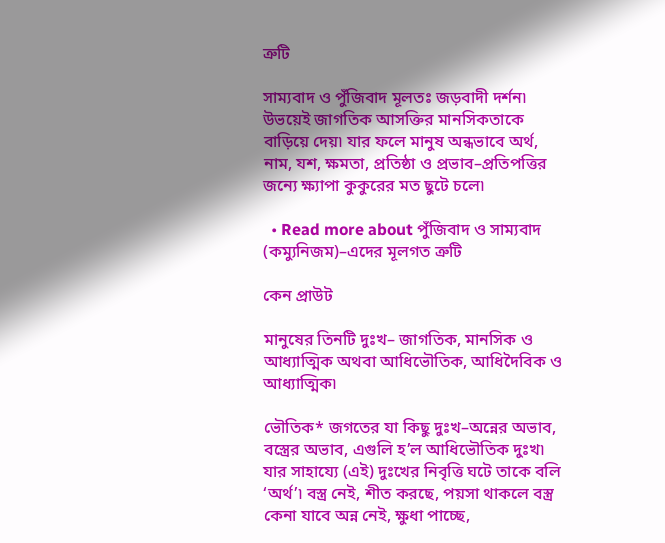ত্রুটি

সাম্যবাদ ও পুঁজিবাদ মূলতঃ জড়বাদী দর্শন৷ উভয়েই জাগতিক আসক্তির মানসিকতাকে বাড়িয়ে দেয়৷ যার ফলে মানুষ অন্ধভাবে অর্থ, নাম, যশ, ক্ষমতা, প্রতিষ্ঠা ও প্রভাব–প্রতিপত্তির জন্যে ক্ষ্যাপা কুকুরের মত ছুটে চলে৷

  • Read more about পুঁজিবাদ ও সাম্যবাদ (কম্যুনিজম)–এদের মূলগত ত্রুটি

কেন প্রাউট

মানুষের তিনটি দুঃখ– জাগতিক, মানসিক ও আধ্যাত্মিক অথবা আধিভৌতিক, আধিদৈবিক ও আধ্যাত্মিক৷

ভৌতিক* জগতের যা কিছু দুঃখ–অন্নের অভাব, বস্ত্রের অভাব, এগুলি হ’ল আধিভৌতিক দুঃখ৷ যার সাহায্যে (এই) দুঃখের নিবৃত্তি ঘটে তাকে বলি ‘অর্থ’৷ বস্ত্র নেই, শীত করছে, পয়সা থাকলে বস্ত্র কেনা যাবে অন্ন নেই, ক্ষুধা পাচ্ছে,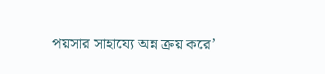পয়সার সাহায্যে অন্ন ক্রয় করে’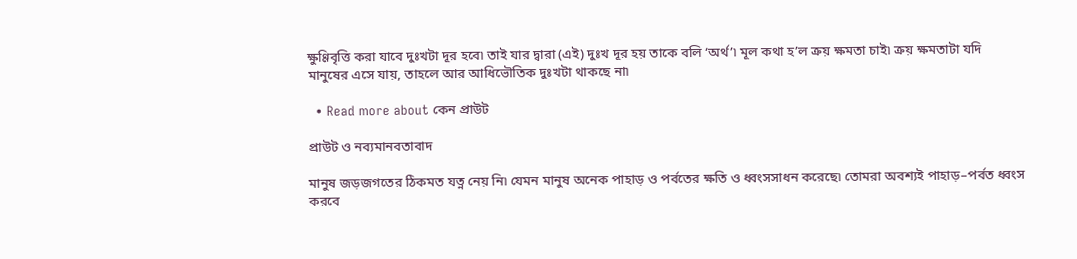ক্ষুণ্ণিবৃত্তি করা যাবে দুঃখটা দূর হবে৷ তাই যার দ্বারা (এই) দুঃখ দূর হয় তাকে বলি ‘অর্থ’৷ মূল কথা হ’ল ক্রয় ক্ষমতা চাই৷ ক্রয় ক্ষমতাটা যদি মানুষের এসে যায়, তাহলে আর আধিভৌতিক দুঃখটা থাকছে না৷

  • Read more about কেন প্রাউট

প্রাউট ও নব্যমানবতাবাদ

মানুষ জড়জগতের ঠিকমত যত্ন নেয় নি৷ যেমন মানুষ অনেক পাহাড় ও পর্বতের ক্ষতি ও ধ্বংসসাধন করেছে৷ তোমরা অবশ্যই পাহাড়–পর্বত ধ্বংস করবে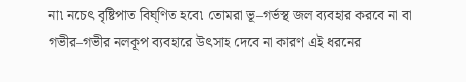না৷ নচেৎ বৃষ্টিপাত বিঘ্ণিত হবে৷ তোমরা ভূ–গর্ভস্থ জল ব্যবহার করবে না বা গভীর–গভীর নলকূপ ব্যবহারে উৎসাহ দেবে না কারণ এই ধরনের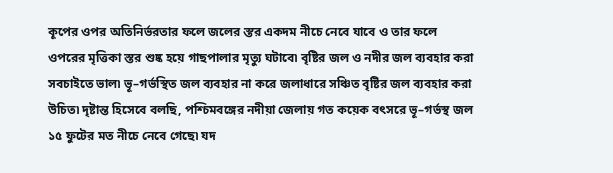কূপের ওপর অতিনির্ভরতার ফলে জলের স্তর একদম নীচে নেবে যাবে ও তার ফলে ওপরের মৃত্তিকা স্তর শুষ্ক হয়ে গাছপালার মৃত্যু ঘটাবে৷ বৃষ্টির জল ও নদীর জল ব্যবহার করা সবচাইতে ভাল৷ ভূ–গর্ভস্থিত জল ব্যবহার না করে জলাধারে সঞ্চিত বৃষ্টির জল ব্যবহার করা উচিত৷ দৃষ্টান্ত হিসেবে বলছি, পশ্চিমবঙ্গের নদীয়া জেলায় গত কয়েক বৎসরে ভূ–গর্ভস্থ জল ১৫ ফুটের মত নীচে নেবে গেছে৷ যদ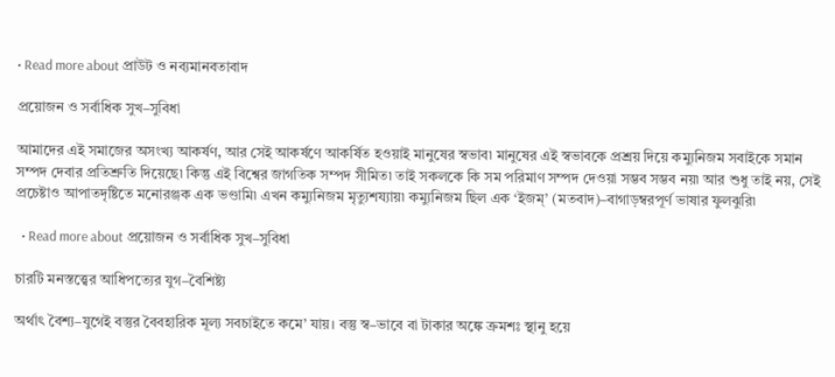• Read more about প্রাউট ও নব্যমানবতাবাদ

প্রয়োজন ও সর্বাধিক সুখ–সুবিধা

আমাদের এই সমাজের অসংখ্য আকর্ষণ, আর সেই আকর্ষণে আকর্ষিত হওয়াই মানুষের স্বভাব৷ মানুষের এই স্বভাবকে প্রশ্রয় দিয়ে কম্যুনিজম সবাইকে সমান সম্পদ দেবার প্রতিশ্রুতি দিয়েছে৷ কিন্তু এই বিশ্বের জাগতিক সম্পদ সীমিত৷ তাই সকলকে কি সম পরিমাণ সম্পদ দেওয়া সম্ভব সম্ভব নয়৷ আর শুধু তাই নয়, সেই প্রচেষ্টাও আপাতদৃষ্টিতে মনোরঞ্জক এক ভণ্ডামি৷ এখন কম্যুনিজম মৃত্যুশয্যায়৷ কম্যুনিজম ছিল এক ‘ইজম্’ (মতবাদ)–বাগাড়ম্বরপূর্ণ ভাষার ফুলঝুরি৷

  • Read more about প্রয়োজন ও সর্বাধিক সুখ–সুবিধা

চারটি মনস্তত্ত্বের আধিপত্যের যুগ–বৈশিষ্ট্য

অর্থাৎ বৈশ্য–যুগেই বস্তুর বৈবহারিক মূল্য সবচাইতে কমে’ যায়। বস্তু স্ব–ভাবে বা টাকার অঙ্কে ক্রমশঃ স্থানু হয়ে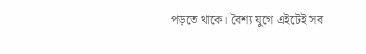পড়তে থাকে। বৈশ্য যুগে এইটেই সব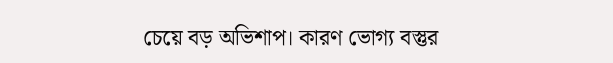চেয়ে বড় অভিশাপ। কারণ ভোগ্য বস্তুর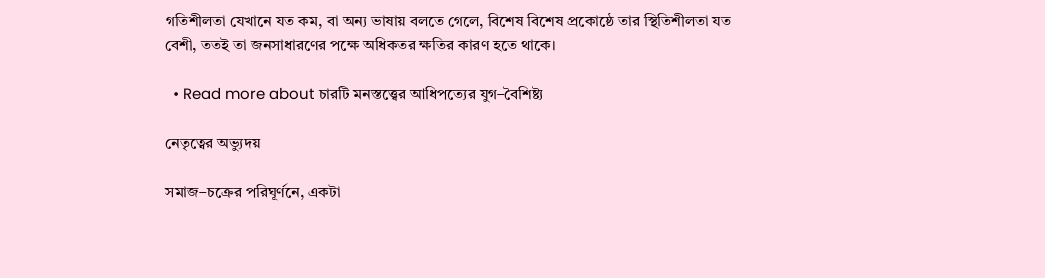গতিশীলতা যেখানে যত কম, বা অন্য ভাষায় বলতে গেলে, বিশেষ বিশেষ প্রকোষ্ঠে তার স্থিতিশীলতা যত বেশী, ততই তা জনসাধারণের পক্ষে অধিকতর ক্ষতির কারণ হতে থাকে।

  • Read more about চারটি মনস্তত্ত্বের আধিপত্যের যুগ–বৈশিষ্ট্য

নেতৃত্বের অভ্যুদয়

সমাজ–চক্রের পরিঘূর্ণনে, একটা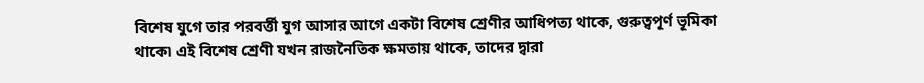বিশেষ যুগে তার পরবর্ত্তী যুগ আসার আগে একটা বিশেষ শ্রেণীর আধিপত্য থাকে, গুরুত্বপূর্ণ ভূমিকা থাকে৷ এই বিশেষ শ্রেণী যখন রাজনৈতিক ক্ষমতায় থাকে, তাদের দ্বারা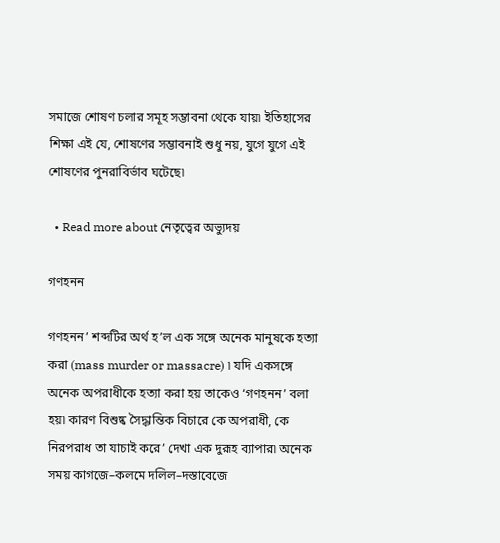সমাজে শোষণ চলার সমূহ সম্ভাবনা থেকে যায়৷ ইতিহাসের শিক্ষা এই যে, শোষণের সম্ভাবনাই শুধু নয়, যুগে যুগে এই শোষণের পুনরাবির্ভাব ঘটেছে৷

  • Read more about নেতৃত্বের অভ্যুদয়

গণহনন

গণহনন’ শব্দটির অর্থ হ’ল এক সঙ্গে অনেক মানুষকে হত্যা করা (mass murder or massacre) ৷ যদি একসঙ্গে অনেক অপরাধীকে হত্যা করা হয় তাকেও ‘গণহনন’ বলা হয়৷ কারণ বিশুষ্ক সৈদ্ধান্তিক বিচারে কে অপরাধী, কে নিরপরাধ তা যাচাই করে’ দেখা এক দুরূহ ব্যাপার৷ অনেক সময় কাগজে–কলমে দলিল–দস্তাবেজে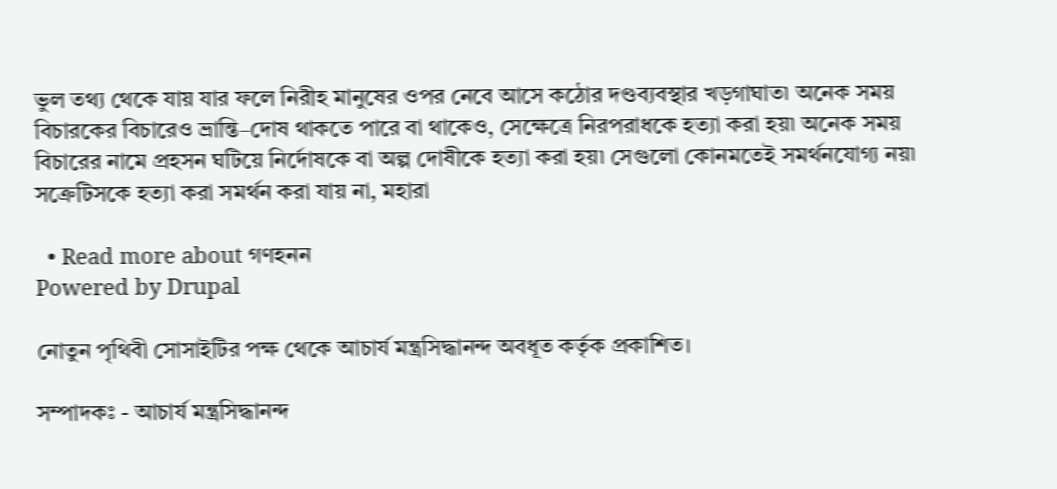ভুল তথ্য থেকে যায় যার ফলে নিরীহ মানুষের ওপর নেবে আসে কঠোর দণ্ডব্যবস্থার খড়গাঘাত৷ অনেক সময় বিচারকের বিচারেও ভ্রান্তি–দোষ থাকতে পারে বা থাকেও, সেক্ষেত্রে নিরপরাধকে হত্যা করা হয়৷ অনেক সময় বিচারের নামে প্রহসন ঘটিয়ে নির্দোষকে বা অল্প দোষীকে হত্যা করা হয়৷ সেগুলো কোনমতেই সমর্থনযোগ্য নয়৷ সক্রেটিসকে হত্যা করা সমর্থন করা যায় না, মহারা

  • Read more about গণহনন
Powered by Drupal

নোতুন পৃথিবী সোসাইটির পক্ষ থেকে আচার্য মন্ত্রসিদ্ধানন্দ অবধূত কর্তৃক প্রকাশিত।

সম্পাদকঃ - আচার্য মন্ত্রসিদ্ধানন্দ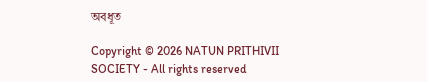অবধূত

Copyright © 2026 NATUN PRITHIVII SOCIETY - All rights reserved